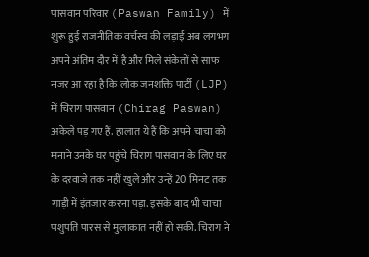पासवान परिवार (Paswan Family) में शुरू हुई राजनीतिक वर्चस्व की लड़ाई अब लगभग अपने अंतिम दौर में है और मिले संकेतों से साफ नजर आ रहा है कि लोक जनशक्ति पार्टी (LJP) में चिराग पासवान (Chirag Paswan) अकेले पड़ गए हैं. हालात ये हैं कि अपने चाचा को मनाने उनके घर पहुंचे चिराग पासवान के लिए घर के दरवाजे तक नहीं खुले और उन्हें 20 मिनट तक गाड़ी में इंतजार करना पड़ा. इसके बाद भी चाचा पशुपति पारस से मुलाकात नहीं हो सकी. चिराग ने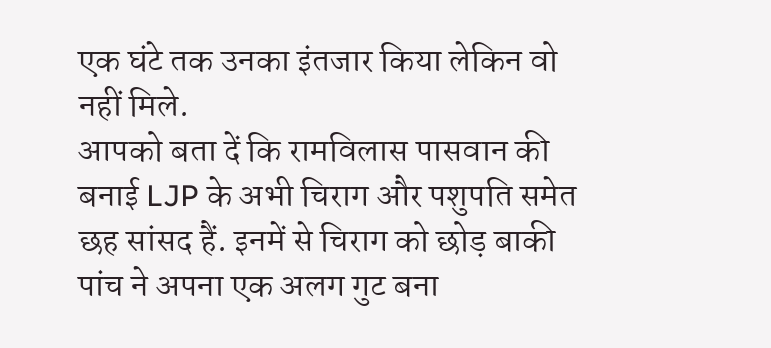एक घंटे तक उनका इंतजार किया लेकिन वो नहीं मिले.
आपको बता दें कि रामविलास पासवान की बनाई LJP के अभी चिराग और पशुपति समेत छह सांसद हैं. इनमें से चिराग को छोड़ बाकी पांच ने अपना एक अलग गुट बना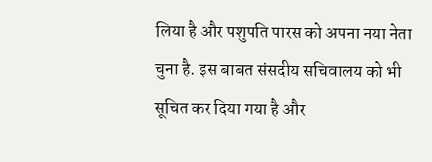लिया है और पशुपति पारस को अपना नया नेता चुना है. इस बाबत संसदीय सचिवालय को भी सूचित कर दिया गया है और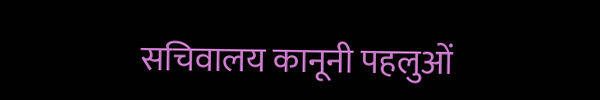सचिवालय कानूनी पहलुओं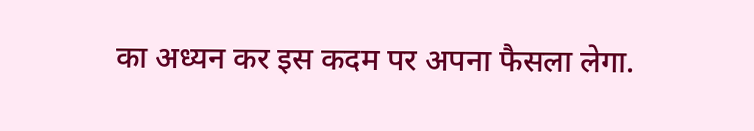का अध्यन कर इस कदम पर अपना फैसला लेगा.